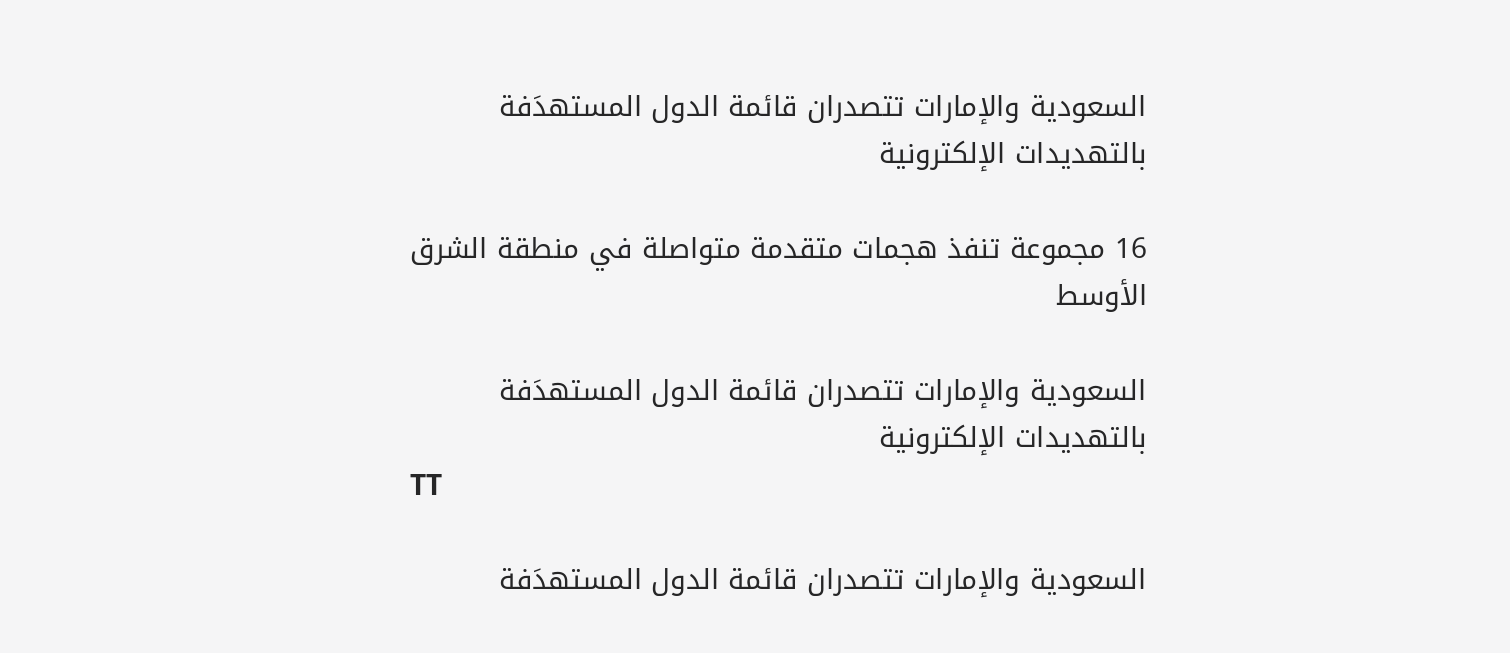السعودية والإمارات تتصدران قائمة الدول المستهدَفة بالتهديدات الإلكترونية

16 مجموعة تنفذ هجمات متقدمة متواصلة في منطقة الشرق الأوسط

السعودية والإمارات تتصدران قائمة الدول المستهدَفة بالتهديدات الإلكترونية
TT

السعودية والإمارات تتصدران قائمة الدول المستهدَفة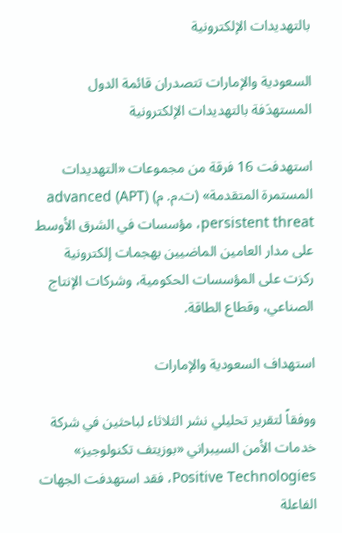بالتهديدات الإلكترونية

السعودية والإمارات تتصدران قائمة الدول المستهدَفة بالتهديدات الإلكترونية

استهدفت 16 فرقة من مجموعات «التهديدات المستمرة المتقدمة» (ت.م. م) (APT) advanced persistent threat، مؤسسات في الشرق الأوسط على مدار العامين الماضيين بهجمات إلكترونية ركزت على المؤسسات الحكومية، وشركات الإنتاج الصناعي، وقطاع الطاقة.

استهداف السعودية والإمارات

ووفقاً لتقرير تحليلي نشر الثلاثاء لباحثين في شركة خدمات الأمن السيبراني «بوزيتف تكنولوجيز» Positive Technologies، فقد استهدفت الجهات الفاعلة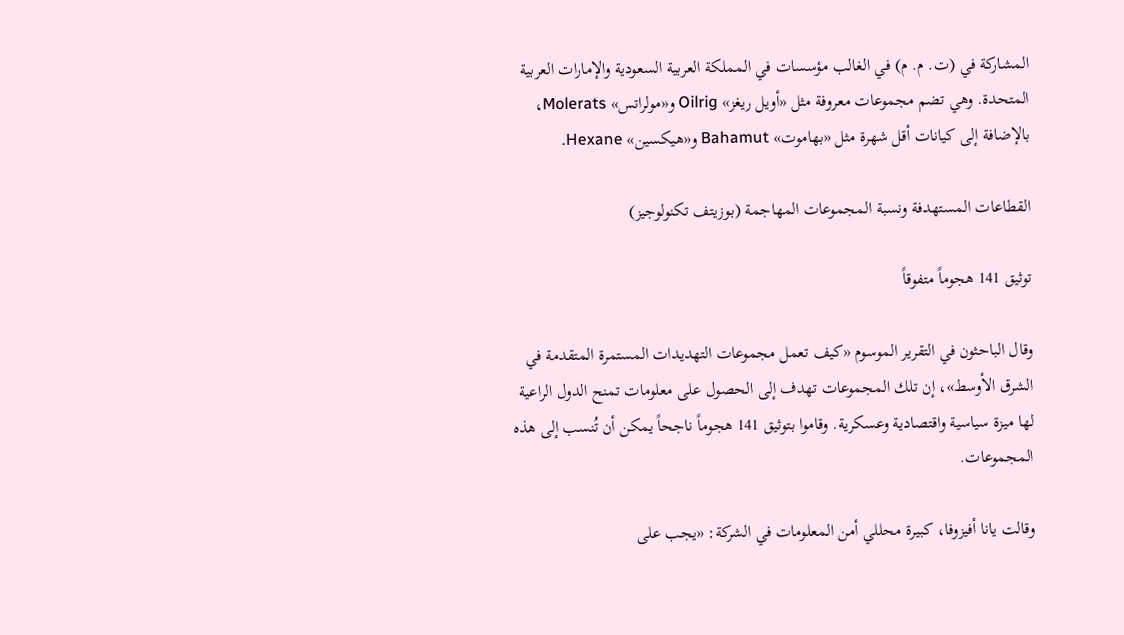المشاركة في (ت. م. م) في الغالب مؤسسات في المملكة العربية السعودية والإمارات العربية المتحدة. وهي تضم مجموعات معروفة مثل «أويل ريغز» Oilrig و«مولراتس» Molerats، بالإضافة إلى كيانات أقل شهرة مثل «بهاموت» Bahamut و«هيكسين» Hexane.

القطاعات المستهدفة ونسبة المجموعات المهاجمة (بوزيتف تكنولوجيز)

توثيق 141 هجوماً متفوقاً

وقال الباحثون في التقرير الموسوم «كيف تعمل مجموعات التهديدات المستمرة المتقدمة في الشرق الأوسط»، إن تلك المجموعات تهدف إلى الحصول على معلومات تمنح الدول الراعية لها ميزة سياسية واقتصادية وعسكرية. وقاموا بتوثيق 141 هجوماً ناجحاً يمكن أن تُنسب إلى هذه المجموعات.

وقالت يانا أفيزوفا، كبيرة محللي أمن المعلومات في الشركة: «يجب على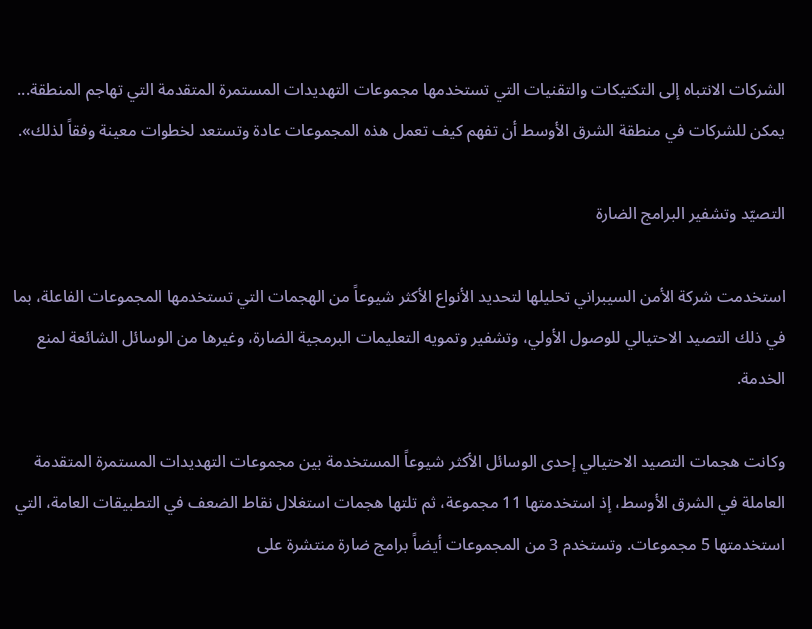الشركات الانتباه إلى التكتيكات والتقنيات التي تستخدمها مجموعات التهديدات المستمرة المتقدمة التي تهاجم المنطقة... يمكن للشركات في منطقة الشرق الأوسط أن تفهم كيف تعمل هذه المجموعات عادة وتستعد لخطوات معينة وفقاً لذلك».

التصيّد وتشفير البرامج الضارة

استخدمت شركة الأمن السيبراني تحليلها لتحديد الأنواع الأكثر شيوعاً من الهجمات التي تستخدمها المجموعات الفاعلة، بما في ذلك التصيد الاحتيالي للوصول الأولي، وتشفير وتمويه التعليمات البرمجية الضارة، وغيرها من الوسائل الشائعة لمنع الخدمة.

وكانت هجمات التصيد الاحتيالي إحدى الوسائل الأكثر شيوعاً المستخدمة بين مجموعات التهديدات المستمرة المتقدمة العاملة في الشرق الأوسط، إذ استخدمتها 11 مجموعة، ثم تلتها هجمات استغلال نقاط الضعف في التطبيقات العامة، التي استخدمتها 5 مجموعات. وتستخدم 3 من المجموعات أيضاً برامج ضارة منتشرة على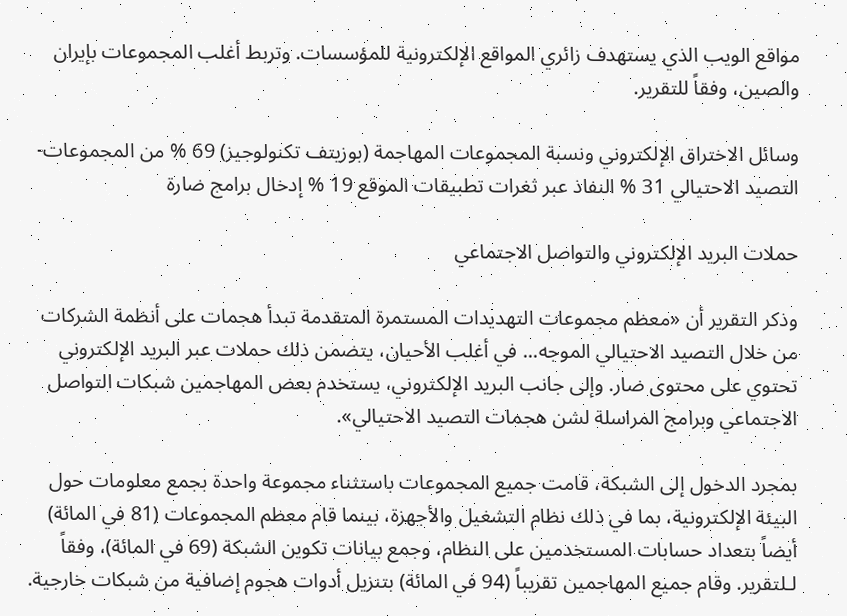مواقع الويب الذي يستهدف زائري المواقع الإلكترونية للمؤسسات. وتربط أغلب المجموعات بإيران والصين، وفقاً للتقرير.

وسائل الاختراق الإلكتروني ونسبة المجموعات المهاجمة (بوزيتف تكنولوجيز) 69 % من المجموعات- التصيد الاحتيالي 31 % النفاذ عبر ثغرات تطبيقات الموقع 19 % إدخال برامج ضارة

حملات البريد الإلكتروني والتواصل الاجتماعي

وذكر التقرير أن «معظم مجموعات التهديدات المستمرة المتقدمة تبدأ هجمات على أنظمة الشركات من خلال التصيد الاحتيالي الموجه... في أغلب الأحيان، يتضمن ذلك حملات عبر البريد الإلكتروني تحتوي على محتوى ضار. وإلى جانب البريد الإلكتروني، يستخدم بعض المهاجمين شبكات التواصل الاجتماعي وبرامج المراسلة لشن هجمات التصيد الاحتيالي».

بمجرد الدخول إلى الشبكة، قامت جميع المجموعات باستثناء مجموعة واحدة بجمع معلومات حول البيئة الإلكترونية، بما في ذلك نظام التشغيل والأجهزة، بينما قام معظم المجموعات (81 في المائة) أيضاً بتعداد حسابات المستخدمين على النظام، وجمع بيانات تكوين الشبكة (69 في المائة)، وفقاً لـلتقرير. وقام جميع المهاجمين تقريباً (94 في المائة) بتنزيل أدوات هجوم إضافية من شبكات خارجية.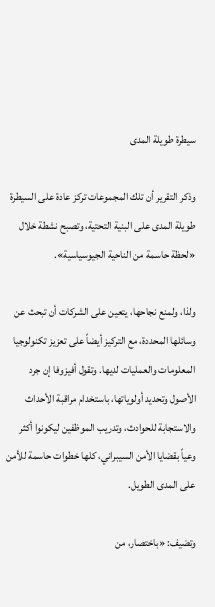سيطرة طويلة المدى

وذكر التقرير أن تلك المجموعات تركز عادة على السيطرة طويلة المدى على البنية التحتية، وتصبح نشطة خلال «لحظة حاسمة من الناحية الجيوسياسية».

ولذا، ولمنع نجاحها، يتعين على الشركات أن تبحث عن وسائلها المحددة، مع التركيز أيضاً على تعزيز تكنولوجيا المعلومات والعمليات لديها. وتقول أفيزوفا إن جرد الأصول وتحديد أولوياتها، باستخدام مراقبة الأحداث والاستجابة للحوادث، وتدريب الموظفين ليكونوا أكثر وعياً بقضايا الأمن السيبراني، كلها خطوات حاسمة للأمن على المدى الطويل.

وتضيف: «باختصار، من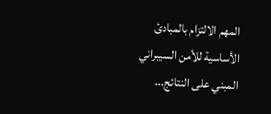المهم الالتزام بالمبادئ الأساسية للأمن السيبراني المبني على النتائج...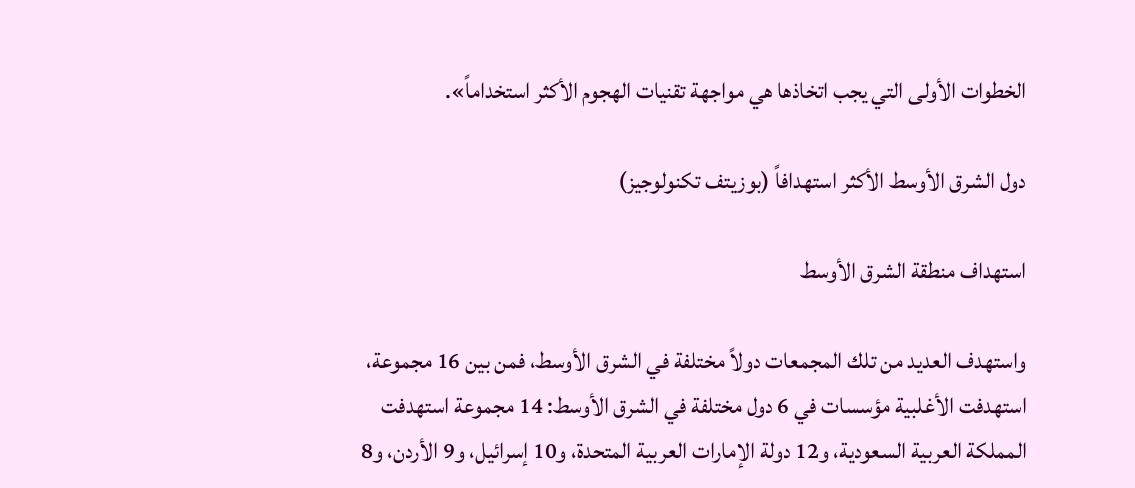الخطوات الأولى التي يجب اتخاذها هي مواجهة تقنيات الهجوم الأكثر استخداماً».

دول الشرق الأوسط الأكثر استهدافاً (بوزيتف تكنولوجيز)

استهداف منطقة الشرق الأوسط

واستهدف العديد من تلك المجمعات دولاً مختلفة في الشرق الأوسط، فمن بين 16 مجموعة، استهدفت الأغلبية مؤسسات في 6 دول مختلفة في الشرق الأوسط: 14 مجموعة استهدفت المملكة العربية السعودية، و12 دولة الإمارات العربية المتحدة، و10 إسرائيل، و9 الأردن، و8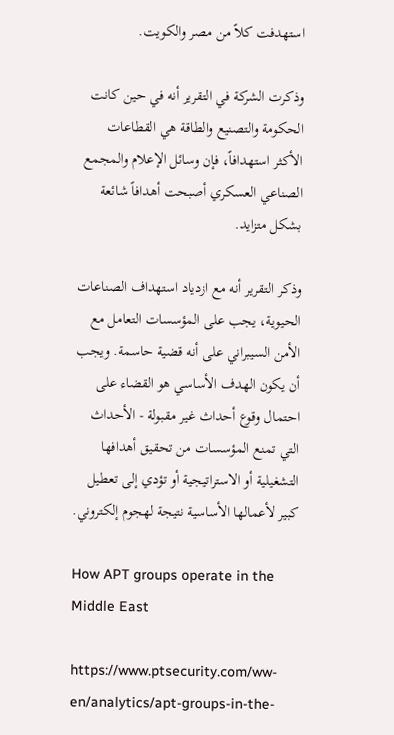استهدفت كلاً من مصر والكويت.

وذكرت الشركة في التقرير أنه في حين كانت الحكومة والتصنيع والطاقة هي القطاعات الأكثر استهدافاً، فإن وسائل الإعلام والمجمع الصناعي العسكري أصبحت أهدافاً شائعة بشكل متزايد.

وذكر التقرير أنه مع ازدياد استهداف الصناعات الحيوية، يجب على المؤسسات التعامل مع الأمن السيبراني على أنه قضية حاسمة. ويجب أن يكون الهدف الأساسي هو القضاء على احتمال وقوع أحداث غير مقبولة - الأحداث التي تمنع المؤسسات من تحقيق أهدافها التشغيلية أو الاستراتيجية أو تؤدي إلى تعطيل كبير لأعمالها الأساسية نتيجة لهجوم إلكتروني.

How APT groups operate in the Middle East

https://www.ptsecurity.com/ww-en/analytics/apt-groups-in-the-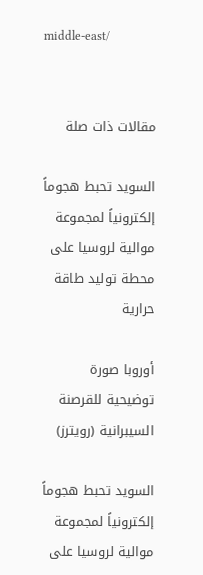middle-east/


مقالات ذات صلة

السويد تحبط هجوماً إلكترونياً لمجموعة موالية لروسيا على محطة توليد طاقة حرارية

أوروبا صورة توضيحية للقرصنة السيبرانية (رويترز)

السويد تحبط هجوماً إلكترونياً لمجموعة موالية لروسيا على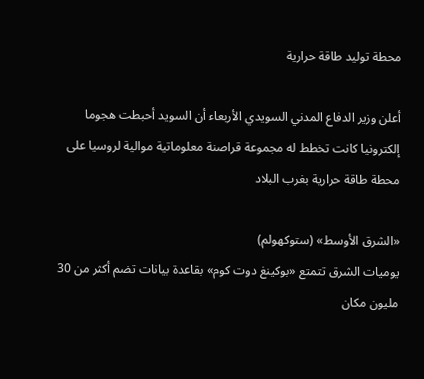محطة توليد طاقة حرارية

أعلن وزير الدفاع المدني السويدي الأربعاء أن السويد أحبطت هجوما إلكترونيا كانت تخطط له مجموعة قراصنة معلوماتية موالية لروسيا على محطة طاقة حرارية بغرب البلاد

«الشرق الأوسط» (ستوكهولم)
يوميات الشرق تتمتع «بوكينغ دوت كوم» بقاعدة بيانات تضم أكثر من 30 مليون مكان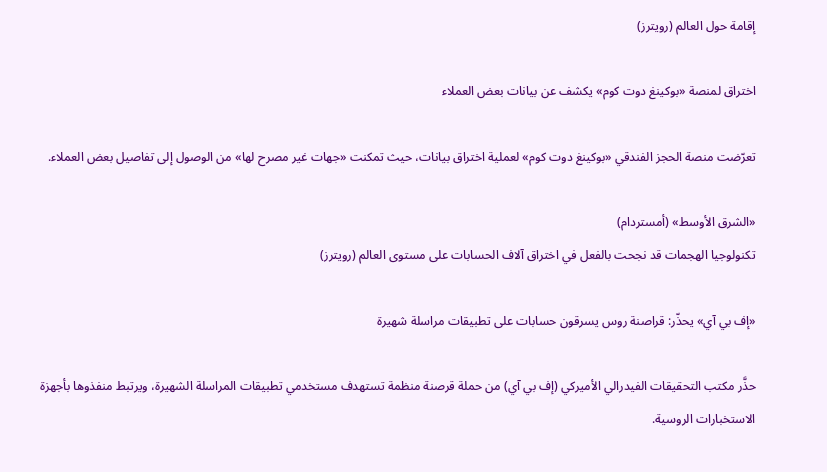إقامة حول العالم (رويترز)

اختراق لمنصة «بوكينغ دوت كوم» يكشف عن بيانات بعض العملاء

تعرّضت منصة الحجز الفندقي «بوكينغ دوت كوم» لعملية اختراق بيانات، حيث تمكنت «جهات غير مصرح لها» من الوصول إلى تفاصيل بعض العملاء.

«الشرق الأوسط» (أمستردام)
تكنولوجيا الهجمات قد نجحت بالفعل في اختراق آلاف الحسابات على مستوى العالم (رويترز)

«إف بي آي» يحذّر: قراصنة روس يسرقون حسابات على تطبيقات مراسلة شهيرة

حذَّر مكتب التحقيقات الفيدرالي الأميركي (إف بي آي) من حملة قرصنة منظمة تستهدف مستخدمي تطبيقات المراسلة الشهيرة، ويرتبط منفذوها بأجهزة الاستخبارات الروسية.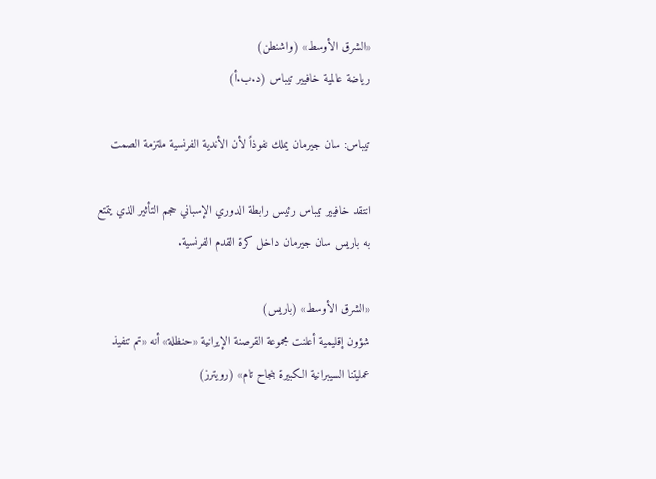«الشرق الأوسط» (واشنطن)
رياضة عالمية خافيير تيباس (د.ب.أ)

تيباس: سان جيرمان يملك نفوذاً لأن الأندية الفرنسية ملتزمة الصمت

انتقد خافيير تيباس رئيس رابطة الدوري الإسباني حجم التأثير الذي يتمتع به باريس سان جيرمان داخل كرة القدم الفرنسية.

«الشرق الأوسط» (باريس)
شؤون إقليمية أعلنت مجموعة القرصنة الإيرانية «حنظلة» أنه «تم تنفيذ عمليتنا السيبرانية الكبيرة بنجاح تام» (رويترز)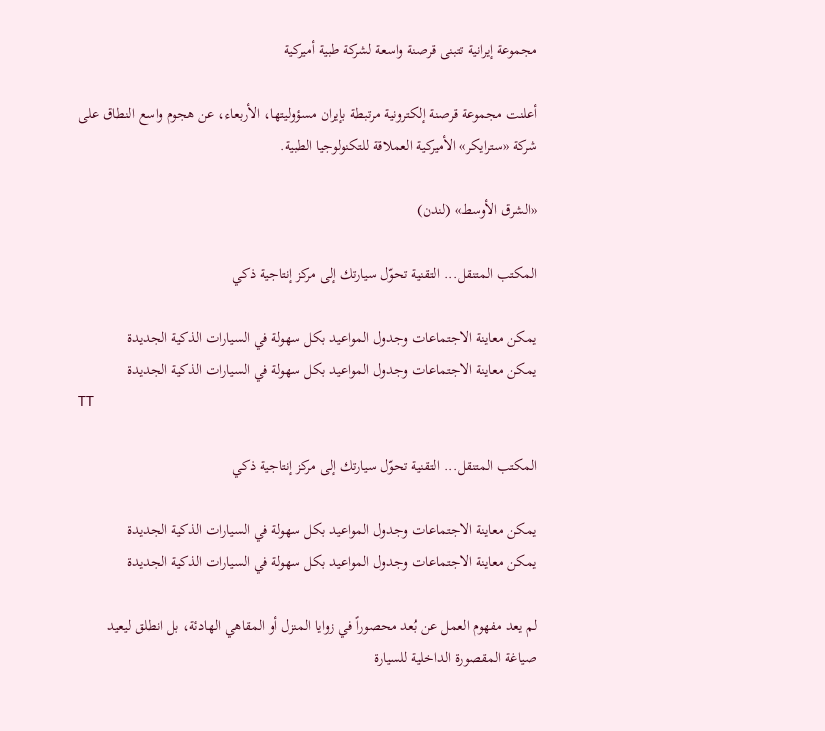مجموعة إيرانية تتبنى قرصنة واسعة لشركة طبية أميركية

أعلنت مجموعة قرصنة إلكترونية مرتبطة بإيران مسؤوليتها، الأربعاء، عن هجوم واسع النطاق على شركة «سترايكر» الأميركية العملاقة للتكنولوجيا الطبية.

«الشرق الأوسط» (لندن)

المكتب المتنقل... التقنية تحوّل سيارتك إلى مركز إنتاجية ذكي

يمكن معاينة الاجتماعات وجدول المواعيد بكل سهولة في السيارات الذكية الجديدة
يمكن معاينة الاجتماعات وجدول المواعيد بكل سهولة في السيارات الذكية الجديدة
TT

المكتب المتنقل... التقنية تحوّل سيارتك إلى مركز إنتاجية ذكي

يمكن معاينة الاجتماعات وجدول المواعيد بكل سهولة في السيارات الذكية الجديدة
يمكن معاينة الاجتماعات وجدول المواعيد بكل سهولة في السيارات الذكية الجديدة

لم يعد مفهوم العمل عن بُعد محصوراً في زوايا المنزل أو المقاهي الهادئة، بل انطلق ليعيد صياغة المقصورة الداخلية للسيارة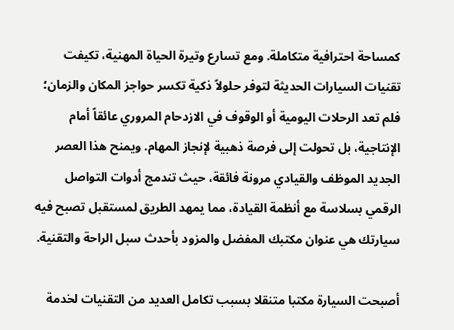كمساحة احترافية متكاملة. ومع تسارع وتيرة الحياة المهنية، تكيفت تقنيات السيارات الحديثة لتوفر حلولاً ذكية تكسر حواجز المكان والزمان؛ فلم تعد الرحلات اليومية أو الوقوف في الازدحام المروري عائقاً أمام الإنتاجية، بل تحولت إلى فرصة ذهبية لإنجاز المهام. ويمنح هذا العصر الجديد الموظف والقيادي مرونة فائقة، حيث تندمج أدوات التواصل الرقمي بسلاسة مع أنظمة القيادة، مما يمهد الطريق لمستقبل تصبح فيه سيارتك هي عنوان مكتبك المفضل والمزود بأحدث سبل الراحة والتقنية.

أصبحت السيارة مكتبا متنقلا بسبب تكامل العديد من التقنيات لخدمة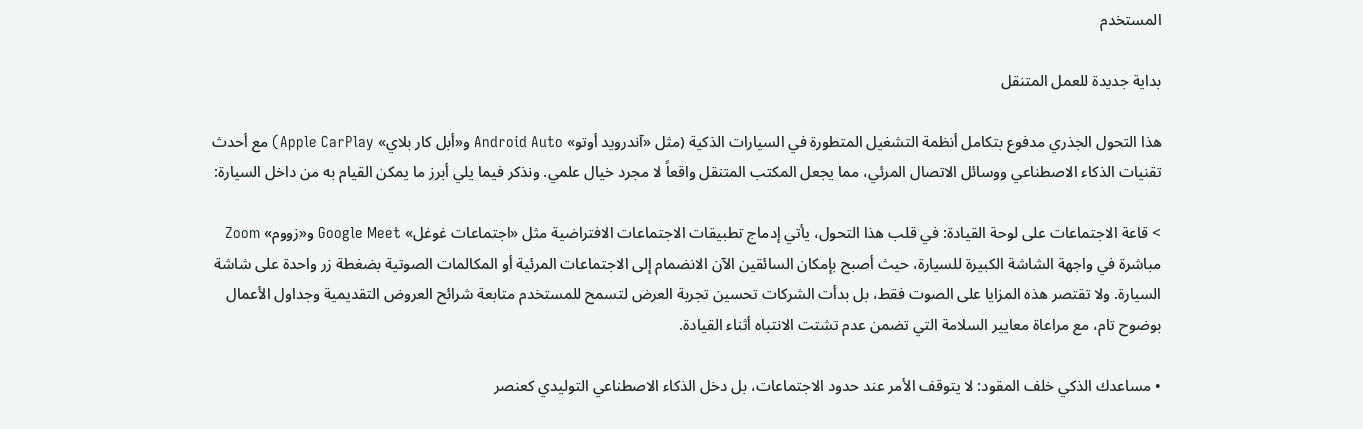المستخدم

بداية جديدة للعمل المتنقل

هذا التحول الجذري مدفوع بتكامل أنظمة التشغيل المتطورة في السيارات الذكية (مثل «آندرويد أوتو» Android Auto و«أبل كار بلاي» Apple CarPlay) مع أحدث تقنيات الذكاء الاصطناعي ووسائل الاتصال المرئي، مما يجعل المكتب المتنقل واقعاً لا مجرد خيال علمي. ونذكر فيما يلي أبرز ما يمكن القيام به من داخل السيارة:

> قاعة الاجتماعات على لوحة القيادة: في قلب هذا التحول، يأتي إدماج تطبيقات الاجتماعات الافتراضية مثل «اجتماعات غوغل» Google Meet و«زووم» Zoom مباشرة في واجهة الشاشة الكبيرة للسيارة، حيث أصبح بإمكان السائقين الآن الانضمام إلى الاجتماعات المرئية أو المكالمات الصوتية بضغطة زر واحدة على شاشة السيارة. ولا تقتصر هذه المزايا على الصوت فقط، بل بدأت الشركات تحسين تجربة العرض لتسمح للمستخدم متابعة شرائح العروض التقديمية وجداول الأعمال بوضوح تام، مع مراعاة معايير السلامة التي تضمن عدم تشتت الانتباه أثناء القيادة.

• مساعدك الذكي خلف المقود: لا يتوقف الأمر عند حدود الاجتماعات، بل دخل الذكاء الاصطناعي التوليدي كعنصر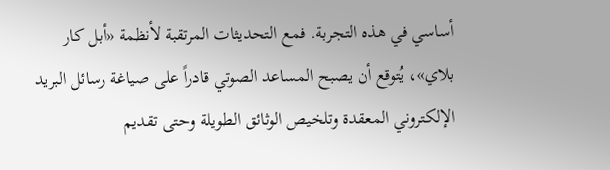أساسي في هذه التجربة. فمع التحديثات المرتقبة لأنظمة «أبل كار بلاي»، يُتوقع أن يصبح المساعد الصوتي قادراً على صياغة رسائل البريد الإلكتروني المعقدة وتلخيص الوثائق الطويلة وحتى تقديم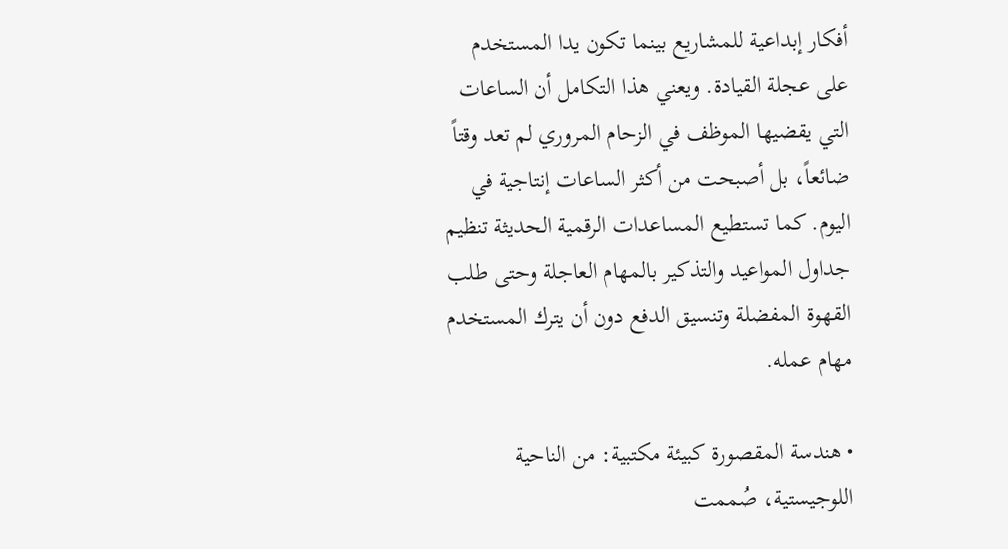أفكار إبداعية للمشاريع بينما تكون يدا المستخدم على عجلة القيادة. ويعني هذا التكامل أن الساعات التي يقضيها الموظف في الزحام المروري لم تعد وقتاً ضائعاً، بل أصبحت من أكثر الساعات إنتاجية في اليوم. كما تستطيع المساعدات الرقمية الحديثة تنظيم جداول المواعيد والتذكير بالمهام العاجلة وحتى طلب القهوة المفضلة وتنسيق الدفع دون أن يترك المستخدم مهام عمله.

• هندسة المقصورة كبيئة مكتبية: من الناحية اللوجيستية، صُممت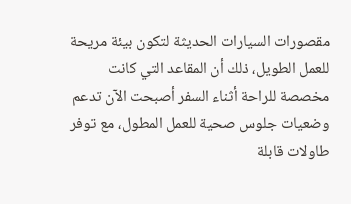مقصورات السيارات الحديثة لتكون بيئة مريحة للعمل الطويل، ذلك أن المقاعد التي كانت مخصصة للراحة أثناء السفر أصبحت الآن تدعم وضعيات جلوس صحية للعمل المطول، مع توفر طاولات قابلة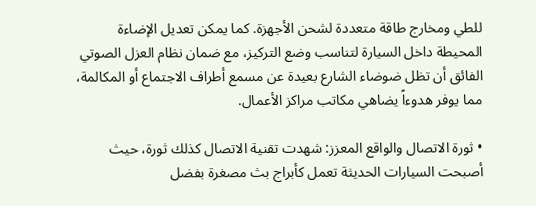للطي ومخارج طاقة متعددة لشحن الأجهزة. كما يمكن تعديل الإضاءة المحيطة داخل السيارة لتناسب وضع التركيز، مع ضمان نظام العزل الصوتي الفائق أن تظل ضوضاء الشارع بعيدة عن مسمع أطراف الاجتماع أو المكالمة، مما يوفر هدوءاً يضاهي مكاتب مراكز الأعمال.

• ثورة الاتصال والواقع المعزز: شهدت تقنية الاتصال كذلك ثورة، حيث أصبحت السيارات الحديثة تعمل كأبراج بث مصغرة بفضل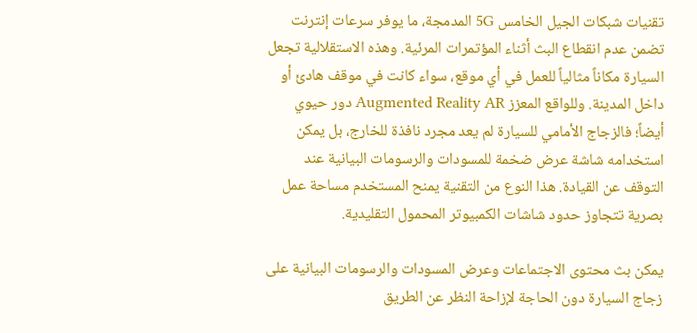تقنيات شبكات الجيل الخامس 5G المدمجة، ما يوفر سرعات إنترنت تضمن عدم انقطاع البث أثناء المؤتمرات المرئية. وهذه الاستقلالية تجعل السيارة مكاناً مثالياً للعمل في أي موقع، سواء كانت في موقف هادئ أو داخل المدينة. وللواقع المعزز Augmented Reality AR دور حيوي أيضاً؛ فالزجاج الأمامي للسيارة لم يعد مجرد نافذة للخارج، بل يمكن استخدامه شاشة عرض ضخمة للمسودات والرسومات البيانية عند التوقف عن القيادة. هذا النوع من التقنية يمنح المستخدم مساحة عمل بصرية تتجاوز حدود شاشات الكمبيوتر المحمول التقليدية.

يمكن بث محتوى الاجتماعات وعرض المسودات والرسومات البيانية على زجاج السيارة دون الحاجة لإزاحة النظر عن الطريق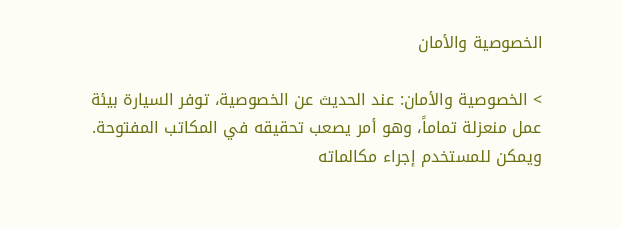الخصوصية والأمان

> الخصوصية والأمان: عند الحديث عن الخصوصية، توفر السيارة بيئة عمل منعزلة تماماً، وهو أمر يصعب تحقيقه في المكاتب المفتوحة. ويمكن للمستخدم إجراء مكالماته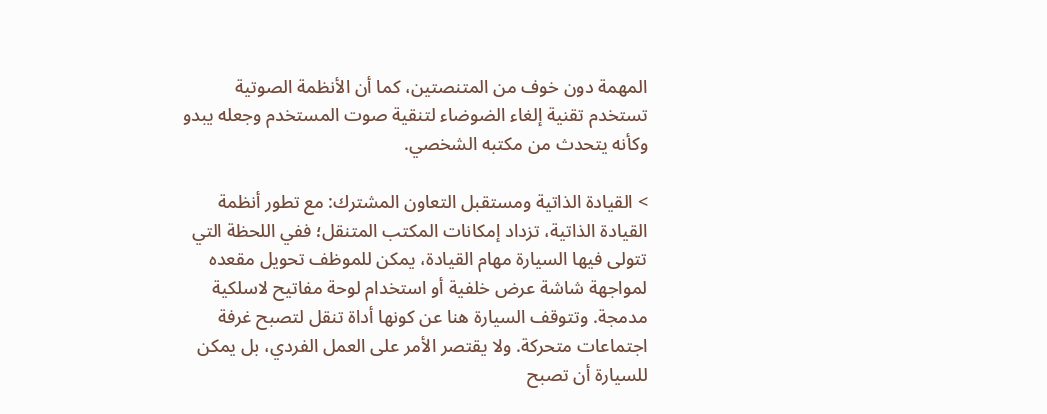المهمة دون خوف من المتنصتين، كما أن الأنظمة الصوتية تستخدم تقنية إلغاء الضوضاء لتنقية صوت المستخدم وجعله يبدو وكأنه يتحدث من مكتبه الشخصي.

> القيادة الذاتية ومستقبل التعاون المشترك: مع تطور أنظمة القيادة الذاتية، تزداد إمكانات المكتب المتنقل؛ ففي اللحظة التي تتولى فيها السيارة مهام القيادة، يمكن للموظف تحويل مقعده لمواجهة شاشة عرض خلفية أو استخدام لوحة مفاتيح لاسلكية مدمجة. وتتوقف السيارة هنا عن كونها أداة تنقل لتصبح غرفة اجتماعات متحركة. ولا يقتصر الأمر على العمل الفردي، بل يمكن للسيارة أن تصبح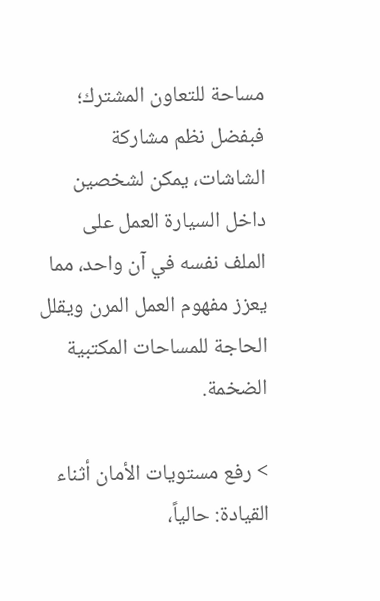مساحة للتعاون المشترك؛ فبفضل نظم مشاركة الشاشات، يمكن لشخصين داخل السيارة العمل على الملف نفسه في آن واحد، مما يعزز مفهوم العمل المرن ويقلل الحاجة للمساحات المكتبية الضخمة.

> رفع مستويات الأمان أثناء القيادة: حالياً،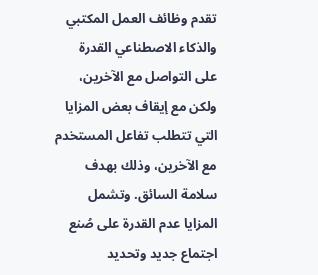تقدم وظائف العمل المكتبي والذكاء الاصطناعي القدرة على التواصل مع الآخرين، ولكن مع إيقاف بعض المزايا التي تتطلب تفاعل المستخدم مع الآخرين، وذلك بهدف سلامة السائق. وتشمل المزايا عدم القدرة على صُنع اجتماع جديد وتحديد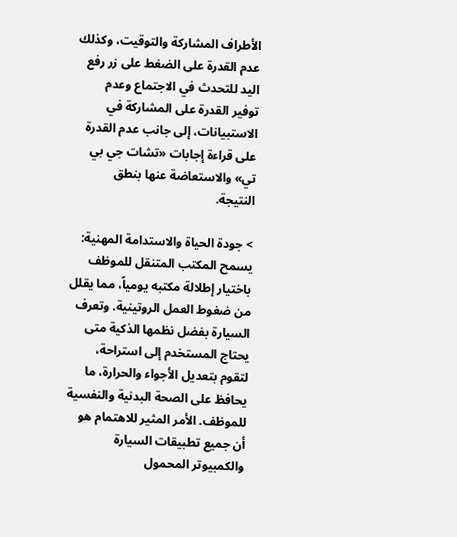الأطراف المشاركة والتوقيت، وكذلك عدم القدرة على الضغط على زر رفع اليد للتحدث في الاجتماع وعدم توفير القدرة على المشاركة في الاستبيانات، إلى جانب عدم القدرة على قراءة إجابات «تشات جي بي تي» والاستعاضة عنها بنطق النتيجة.

> جودة الحياة والاستدامة المهنية: يسمح المكتب المتنقل للموظف باختيار إطلالة مكتبه يومياً، مما يقلل من ضغوط العمل الروتينية. وتعرف السيارة بفضل نظمها الذكية متى يحتاج المستخدم إلى استراحة، لتقوم بتعديل الأجواء والحرارة، ما يحافظ على الصحة البدنية والنفسية للموظف. الأمر المثير للاهتمام هو أن جميع تطبيقات السيارة والكمبيوتر المحمول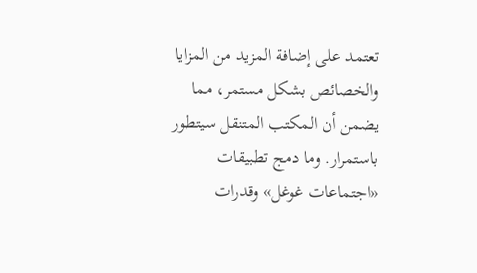تعتمد على إضافة المزيد من المزايا والخصائص بشكل مستمر، مما يضمن أن المكتب المتنقل سيتطور باستمرار. وما دمج تطبيقات «اجتماعات غوغل» وقدرات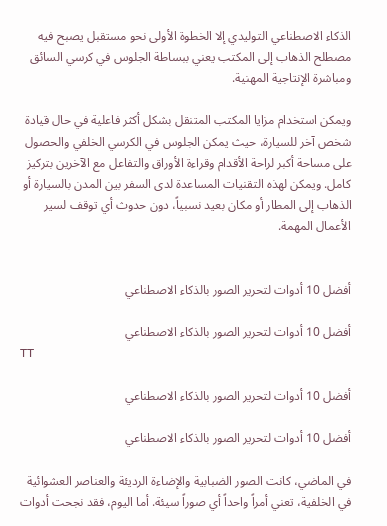الذكاء الاصطناعي التوليدي إلا الخطوة الأولى نحو مستقبل يصبح فيه مصطلح الذهاب إلى المكتب يعني ببساطة الجلوس في كرسي السائق ومباشرة الإنتاجية المهنية.

ويمكن استخدام مزايا المكتب المتنقل بشكل أكثر فاعلية في حال قيادة شخص آخر للسيارة، حيث يمكن الجلوس في الكرسي الخلفي والحصول على مساحة أكبر لراحة الأقدام وقراءة الأوراق والتفاعل مع الآخرين بتركيز كامل. ويمكن لهذه التقنيات المساعدة لدى السفر بين المدن بالسيارة أو الذهاب إلى المطار أو مكان بعيد نسبياً، دون حدوث أي توقف لسير الأعمال المهمة.


أفضل 10 أدوات لتحرير الصور بالذكاء الاصطناعي

أفضل 10 أدوات لتحرير الصور بالذكاء الاصطناعي
TT

أفضل 10 أدوات لتحرير الصور بالذكاء الاصطناعي

أفضل 10 أدوات لتحرير الصور بالذكاء الاصطناعي

في الماضي، كانت الصور الضبابية والإضاءة الرديئة والعناصر العشوائية في الخلفية، تعني أمراً واحداً أي صوراً سيئة. أما اليوم، فقد نجحت أدوات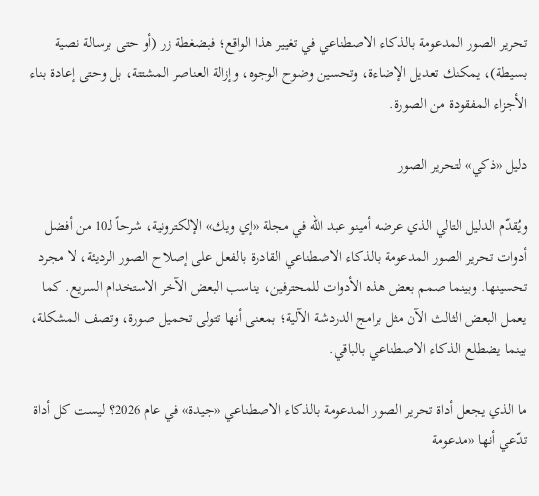تحرير الصور المدعومة بالذكاء الاصطناعي في تغيير هذا الواقع؛ فبضغطة زر (أو حتى برسالة نصية بسيطة)، يمكنك تعديل الإضاءة، وتحسين وضوح الوجوه، وإزالة العناصر المشتتة، بل وحتى إعادة بناء الأجزاء المفقودة من الصورة.

دليل «ذكي» لتحرير الصور

ويُقدّم الدليل التالي الذي عرضه أمينو عبد الله في مجلة «إي ويك» الإلكترونية، شرحاً لـ10 من أفضل أدوات تحرير الصور المدعومة بالذكاء الاصطناعي القادرة بالفعل على إصلاح الصور الرديئة، لا مجرد تحسينها. وبينما صمم بعض هذه الأدوات للمحترفين، يناسب البعض الآخر الاستخدام السريع. كما يعمل البعض الثالث الآن مثل برامج الدردشة الآلية؛ بمعنى أنها تتولى تحميل صورة، وتصف المشكلة، بينما يضطلع الذكاء الاصطناعي بالباقي.

ما الذي يجعل أداة تحرير الصور المدعومة بالذكاء الاصطناعي «جيدة» في عام 2026؟ ليست كل أداة تدّعي أنها «مدعومة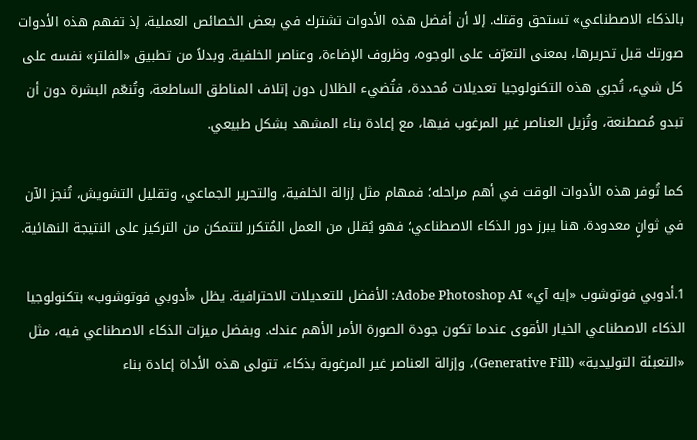بالذكاء الاصطناعي» تستحق وقتك. إلا أن أفضل هذه الأدوات تشترك في بعض الخصائص العملية، إذ تفهم هذه الأدوات صورتك قبل تحريرها، بمعنى التعرّف على الوجوه، وظروف الإضاءة، وعناصر الخلفية. وبدلاً من تطبيق «الفلتر» نفسه على كل شيء، تُجري هذه التكنولوجيا تعديلات مُحددة، فتُضيء الظلال دون إتلاف المناطق الساطعة، وتُنعّم البشرة دون أن تبدو مُصطنعة، وتُزيل العناصر غير المرغوب فيها، مع إعادة بناء المشهد بشكل طبيعي.

كما تُوفر هذه الأدوات الوقت في أهم مراحله؛ فمهام مثل إزالة الخلفية، والتحرير الجماعي، وتقليل التشويش، تُنجز الآن في ثوانٍ معدودة. هنا يبرز دور الذكاء الاصطناعي؛ فهو يُقلل من العمل المُتكرر لتتمكن من التركيز على النتيجة النهائية.

1.أدوبي فوتوشوب «إيه آي» Adobe Photoshop AI: الأفضل للتعديلات الاحترافية. يظل «أدوبي فوتوشوب» بتكنولوجيا الذكاء الاصطناعي الخيار الأقوى عندما تكون جودة الصورة الأمر الأهم عندك. وبفضل ميزات الذكاء الاصطناعي فيه، مثل «التعبئة التوليدية» (Generative Fill)، وإزالة العناصر غير المرغوبة بذكاء، تتولى هذه الأداة إعادة بناء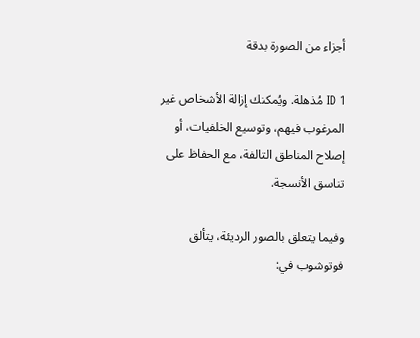أجزاء من الصورة بدقة

ID 1 مُذهلة. ويُمكنك إزالة الأشخاص غير المرغوب فيهم، وتوسيع الخلفيات، أو إصلاح المناطق التالفة، مع الحفاظ على تناسق الأنسجة.

وفيما يتعلق بالصور الرديئة، يتألق فوتوشوب في: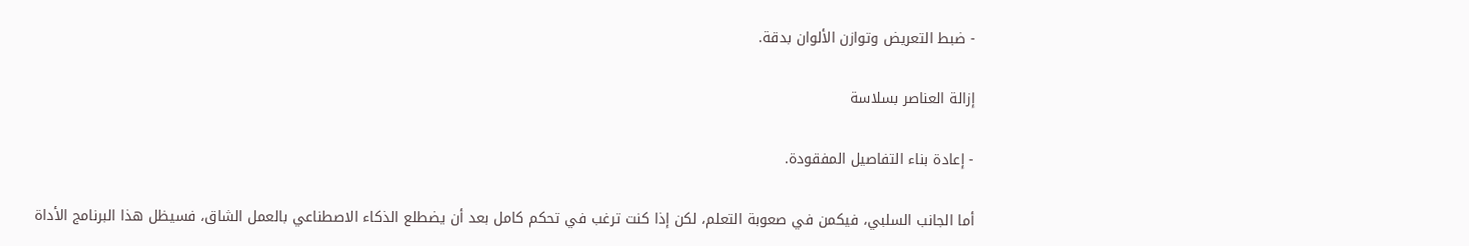- ضبط التعريض وتوازن الألوان بدقة.

إزالة العناصر بسلاسة

- إعادة بناء التفاصيل المفقودة.

أما الجانب السلبي، فيكمن في صعوبة التعلم، لكن إذا كنت ترغب في تحكم كامل بعد أن يضطلع الذكاء الاصطناعي بالعمل الشاق، فسيظل هذا البرنامج الأداة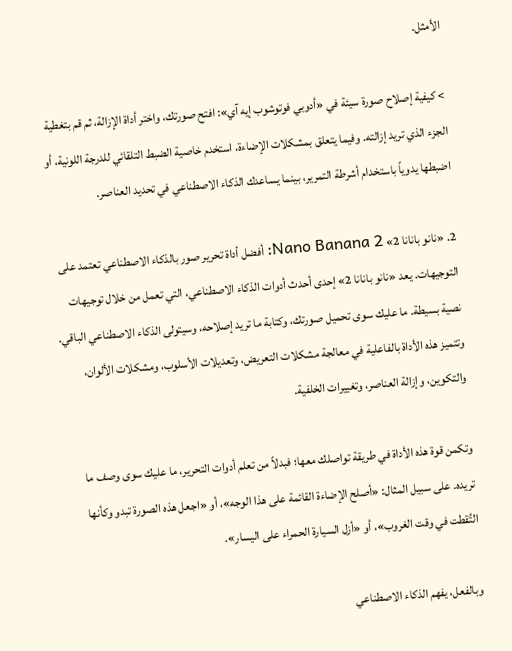الأمثل.

> كيفية إصلاح صورة سيئة في «أدوبي فوتوشوب إيه آي»: افتح صورتك، واختر أداة الإزالة، ثم قم بتغطية الجزء الذي تريد إزالته. وفيما يتعلق بمشكلات الإضاءة، استخدم خاصية الضبط التلقائي للدرجة اللونية، أو اضبطها يدوياً باستخدام أشرطة التمرير، بينما يساعدك الذكاء الاصطناعي في تحديد العناصر.

2. «نانو بانانا 2» Nano Banana 2: أفضل أداة تحرير صور بالذكاء الاصطناعي تعتمد على التوجيهات. يعد «نانو بانانا 2» إحدى أحدث أدوات الذكاء الاصطناعي، التي تعمل من خلال توجيهات نصية بسيطة. ما عليك سوى تحميل صورتك، وكتابة ما تريد إصلاحه، وسيتولى الذكاء الاصطناعي الباقي. وتتميز هذه الأداة بالفاعلية في معالجة مشكلات التعريض، وتعديلات الأسلوب، ومشكلات الألوان، والتكوين، وإزالة العناصر، وتغييرات الخلفية.

وتكمن قوة هذه الأداة في طريقة تواصلك معها؛ فبدلاً من تعلم أدوات التحرير، ما عليك سوى وصف ما تريده. على سبيل المثال: «أصلح الإضاءة القائمة على هذا الوجه»، أو «اجعل هذه الصورة تبدو وكأنها التُقطت في وقت الغروب»، أو «أزل السيارة الحمراء على اليسار».

وبالفعل، يفهم الذكاء الاصطناعي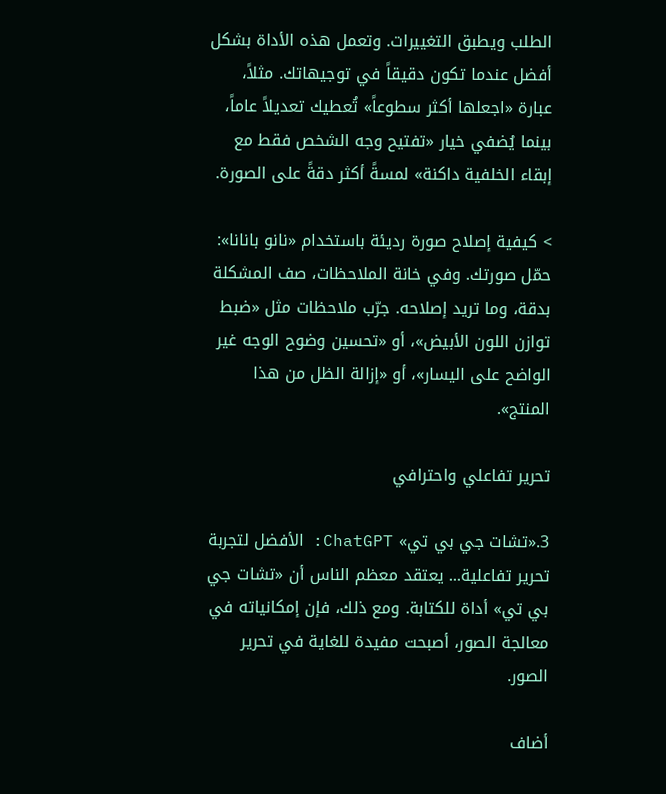الطلب ويطبق التغييرات. وتعمل هذه الأداة بشكل أفضل عندما تكون دقيقاً في توجيهاتك. مثلاً، عبارة «اجعلها أكثر سطوعاً» تُعطيك تعديلاً عاماً، بينما يُضفي خيار «تفتيح وجه الشخص فقط مع إبقاء الخلفية داكنة» لمسةً أكثر دقةً على الصورة.

> كيفية إصلاح صورة رديئة باستخدام «نانو بانانا»: حمّل صورتك. وفي خانة الملاحظات، صف المشكلة بدقة، وما تريد إصلاحه. جرّب ملاحظات مثل «ضبط توازن اللون الأبيض»، أو «تحسين وضوح الوجه غير الواضح على اليسار»، أو «إزالة الظل من هذا المنتج».

تحرير تفاعلي واحترافي

3.«تشات جي بي تي» ChatGPT: الأفضل لتجربة تحرير تفاعلية... يعتقد معظم الناس أن «تشات جي بي تي» أداة للكتابة. ومع ذلك، فإن إمكانياته في معالجة الصور، أصبحت مفيدة للغاية في تحرير الصور.

أضاف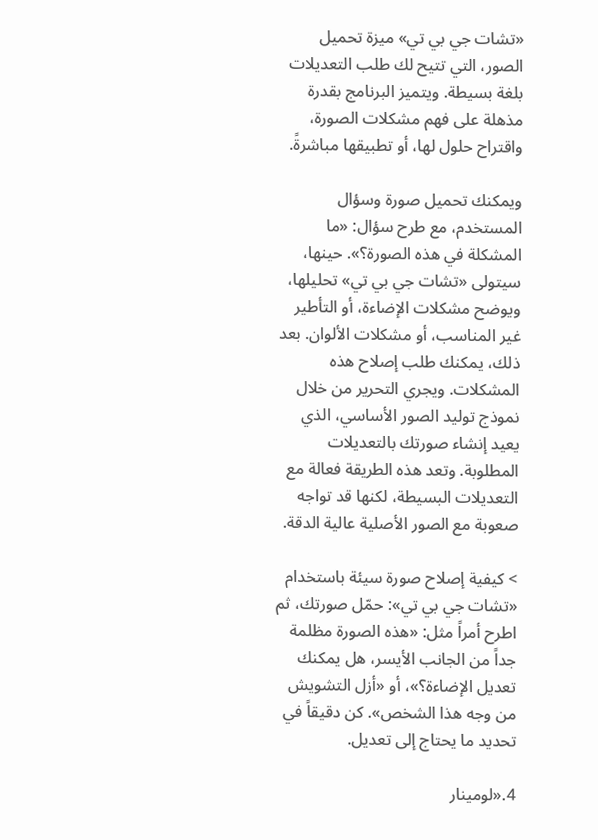«تشات جي بي تي» ميزة تحميل الصور، التي تتيح لك طلب التعديلات بلغة بسيطة. ويتميز البرنامج بقدرة مذهلة على فهم مشكلات الصورة، واقتراح حلول لها، أو تطبيقها مباشرةً.

ويمكنك تحميل صورة وسؤال المستخدم، مع طرح سؤال: «ما المشكلة في هذه الصورة؟». حينها، سيتولى «تشات جي بي تي» تحليلها، ويوضح مشكلات الإضاءة، أو التأطير غير المناسب، أو مشكلات الألوان. بعد ذلك، يمكنك طلب إصلاح هذه المشكلات. ويجري التحرير من خلال نموذج توليد الصور الأساسي، الذي يعيد إنشاء صورتك بالتعديلات المطلوبة. وتعد هذه الطريقة فعالة مع التعديلات البسيطة، لكنها قد تواجه صعوبة مع الصور الأصلية عالية الدقة.

> كيفية إصلاح صورة سيئة باستخدام «تشات جي بي تي»: حمّل صورتك، ثم اطرح أمراً مثل: «هذه الصورة مظلمة جداً من الجانب الأيسر، هل يمكنك تعديل الإضاءة؟»، أو «أزل التشويش من وجه هذا الشخص». كن دقيقاً في تحديد ما يحتاج إلى تعديل.

4.«لومينار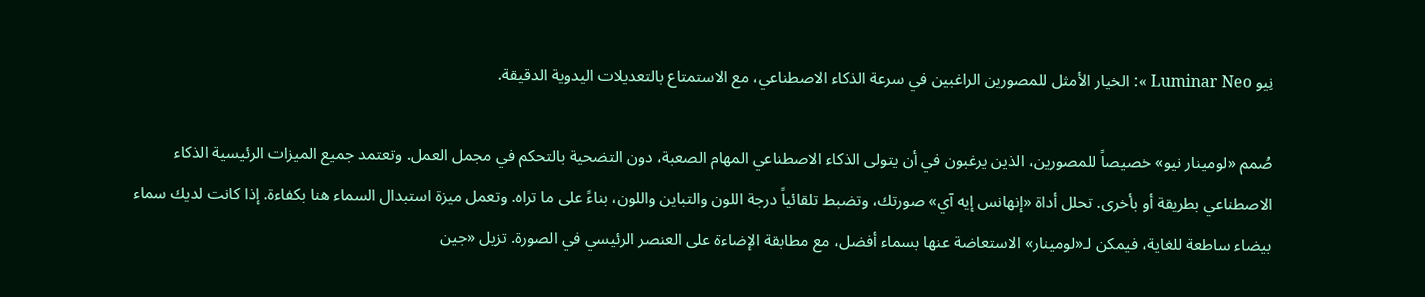نِيو Luminar Neo »: الخيار الأمثل للمصورين الراغبين في سرعة الذكاء الاصطناعي، مع الاستمتاع بالتعديلات اليدوية الدقيقة.

صُمم «لومينار نيو» خصيصاً للمصورين، الذين يرغبون في أن يتولى الذكاء الاصطناعي المهام الصعبة، دون التضحية بالتحكم في مجمل العمل. وتعتمد جميع الميزات الرئيسية الذكاء الاصطناعي بطريقة أو بأخرى. تحلل أداة «إنهانس إيه آي» صورتك، وتضبط تلقائياً درجة اللون والتباين واللون، بناءً على ما تراه. وتعمل ميزة استبدال السماء هنا بكفاءة. إذا كانت لديك سماء بيضاء ساطعة للغاية، فيمكن لـ«لومينار» الاستعاضة عنها بسماء أفضل، مع مطابقة الإضاءة على العنصر الرئيسي في الصورة. تزيل «جين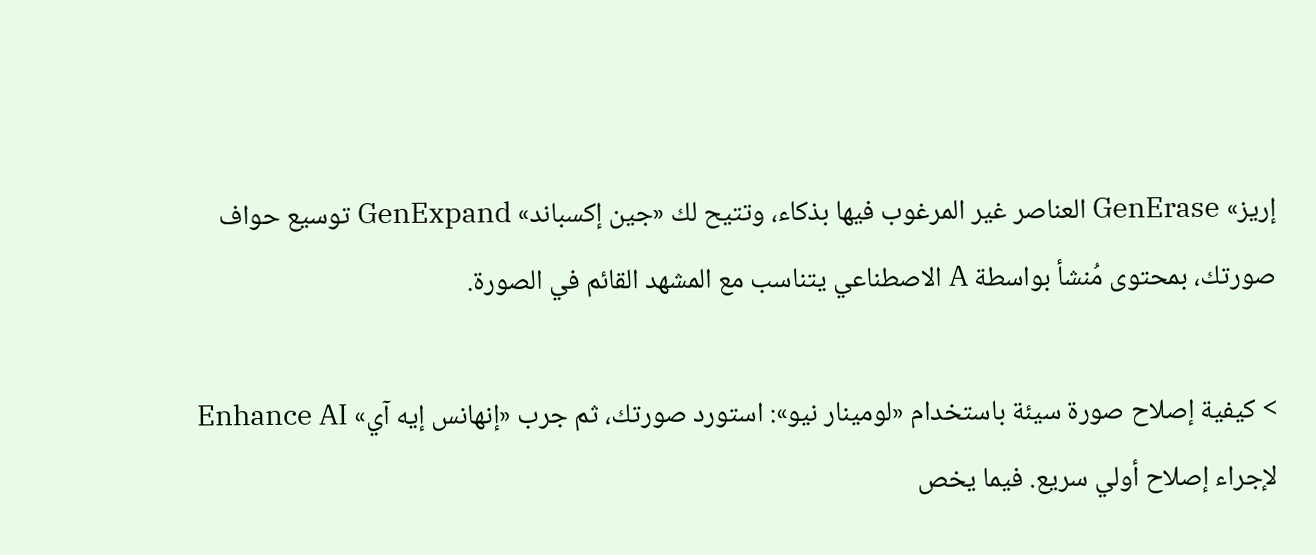إريز» GenErase العناصر غير المرغوب فيها بذكاء، وتتيح لك «جين إكسباند» GenExpand توسيع حواف صورتك، بمحتوى مُنشأ بواسطة A الاصطناعي يتناسب مع المشهد القائم في الصورة.

> كيفية إصلاح صورة سيئة باستخدام «لومينار نيو»: استورد صورتك، ثم جرب «إنهانس إيه آي» Enhance AI لإجراء إصلاح أولي سريع. فيما يخص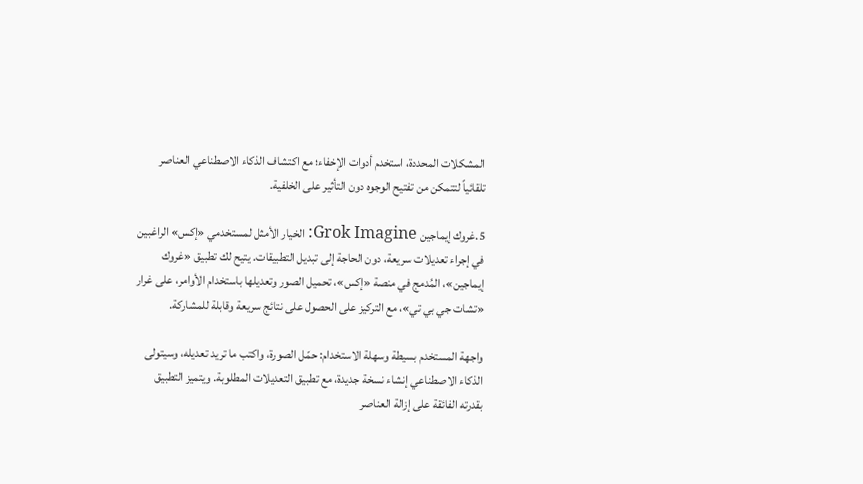المشكلات المحددة، استخدم أدوات الإخفاء؛ مع اكتشاف الذكاء الاصطناعي العناصر تلقائياً لتتمكن من تفتيح الوجوه دون التأثير على الخلفية.

5.غروك إيماجين Grok Imagine: الخيار الأمثل لمستخدمي «إكس» الراغبين في إجراء تعديلات سريعة، دون الحاجة إلى تبديل التطبيقات. يتيح لك تطبيق «غروك إيماجين»، المُدمج في منصة «إكس»، تحميل الصور وتعديلها باستخدام الأوامر، على غرار «تشات جي بي تي»، مع التركيز على الحصول على نتائج سريعة وقابلة للمشاركة.

واجهة المستخدم بسيطة وسهلة الاستخدام: حمّل الصورة، واكتب ما تريد تعديله، وسيتولى الذكاء الاصطناعي إنشاء نسخة جديدة، مع تطبيق التعديلات المطلوبة. ويتميز التطبيق بقدرته الفائقة على إزالة العناصر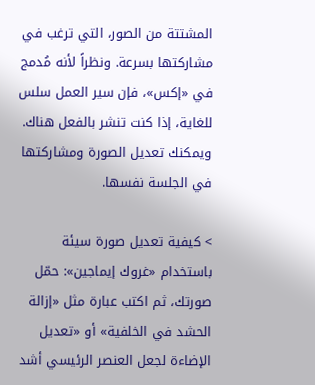المشتتة من الصور، التي ترغب في مشاركتها بسرعة. ونظراً لأنه مُدمج في «إكس»، فإن سير العمل سلس للغاية، إذا كنت تنشر بالفعل هناك. ويمكنك تعديل الصورة ومشاركتها في الجلسة نفسها.

> كيفية تعديل صورة سيئة باستخدام «غروك إيماجين»: حمّل صورتك، ثم اكتب عبارة مثل «إزالة الحشد في الخلفية» أو «تعديل الإضاءة لجعل العنصر الرئيسي أشد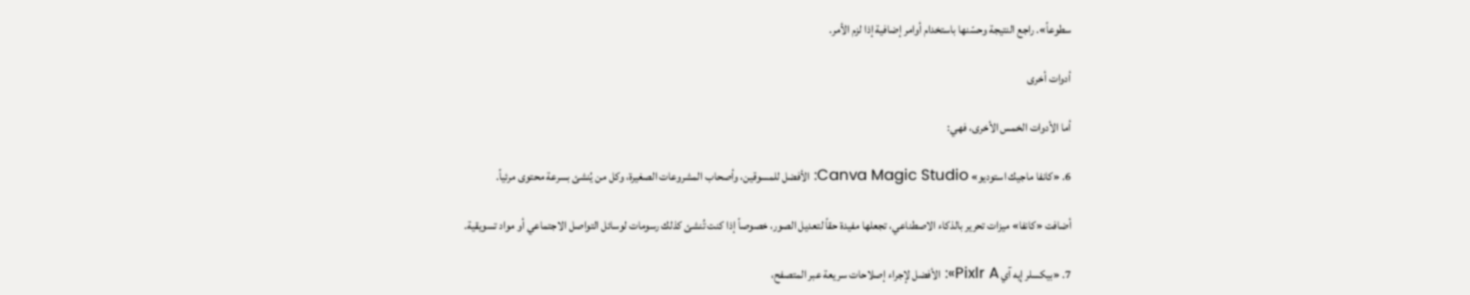سطوعاً». راجع النتيجة وحسّنها باستخدام أوامر إضافية إذا لزم الأمر.

أدوات أخرى

أما الأدوات الخمس الأخرى، فهي:

6. «كانفا ماجيك استوديو» Canva Magic Studio: الأفضل للمسوقين، وأصحاب المشروعات الصغيرة، وكل من يُنشئ بسرعة محتوى مرئياً.

أضافت «كانفا» ميزات تحرير بالذكاء الاصطناعي، تجعلها مفيدة حقاً لتعديل الصور، خصوصاً إذا كنت تُنشئ كذلك رسومات لوسائل التواصل الاجتماعي أو مواد تسويقية.

7. «بيكسلر إيه آي Pixlr A»: الأفضل لإجراء إصلاحات سريعة عبر المتصفح،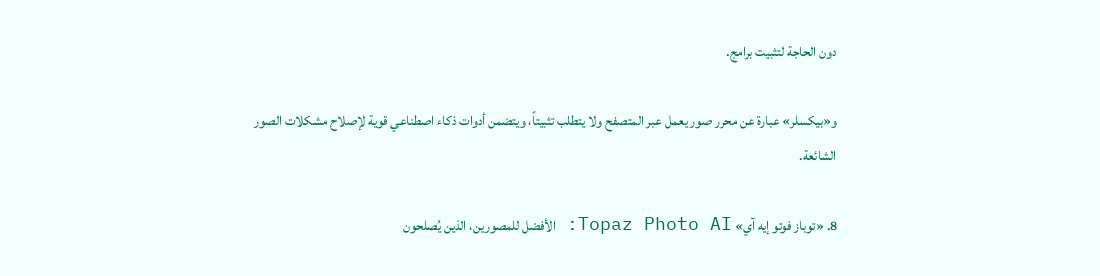دون الحاجة لتثبيت برامج.

و«بيكسلر» عبارة عن محرر صور يعمل عبر المتصفح ولا يتطلب تثبيتاً، ويتضمن أدوات ذكاء اصطناعي قوية لإصلاح مشكلات الصور الشائعة.

8. «توباز فوتو إيه آي» Topaz Photo AI: الأفضل للمصورين، الذين يُصلحون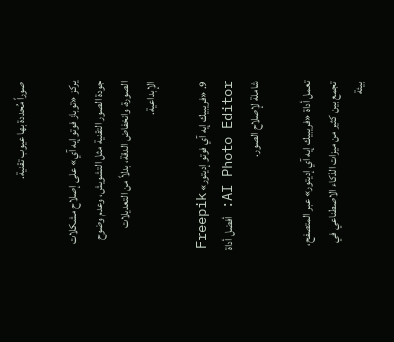صوراً مُحددة بها عيوب تقنية.

يركز «توباز فوتو إيه آي» على إصلاح مشكلات جودة الصور التقنية مثل التشويش، وعدم وضوح الصورة، وانخفاض الدقة، بدلاً من التعديلات الإبداعية.

9. «فريبيك إيه آي فوتو إديتور» Freepik AI Photo Editor: أفضل أداة شاملة لإصلاح الصور.

تعمل أداة «فريبيك إيه آي إديتور» عبر المتصفح، تجمع بين كثير من ميزات الذكاء الاصطناعي في بيئة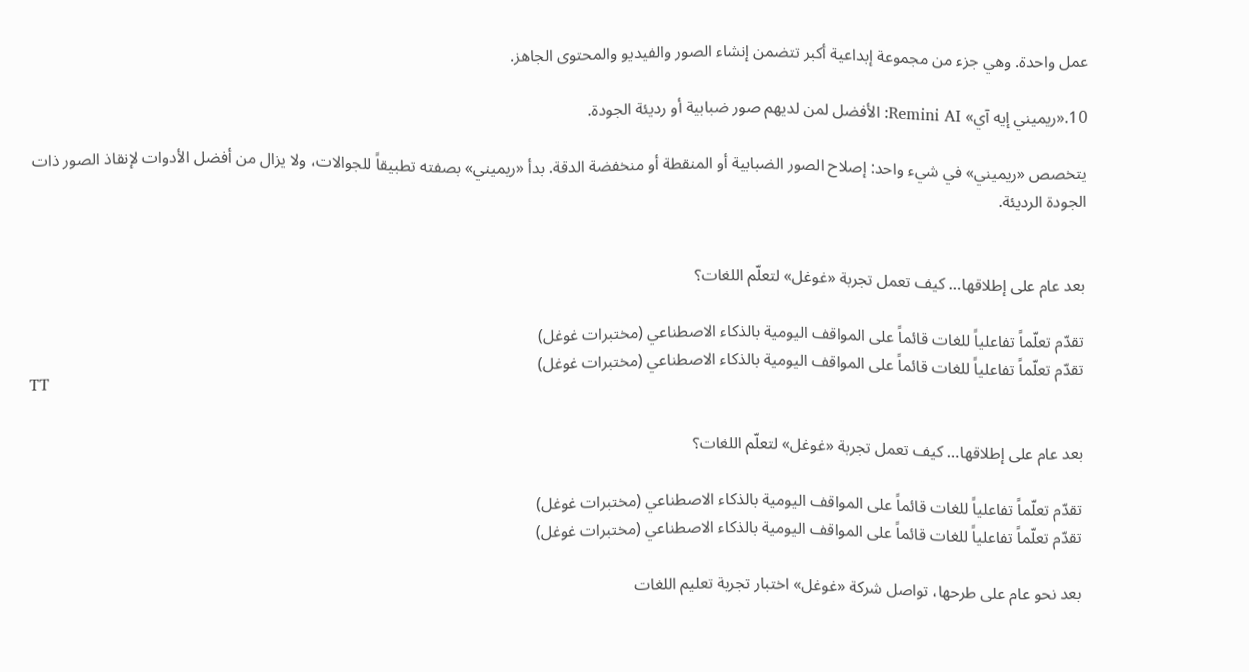عمل واحدة. وهي جزء من مجموعة إبداعية أكبر تتضمن إنشاء الصور والفيديو والمحتوى الجاهز.

10.«ريميني إيه آي» Remini AI: الأفضل لمن لديهم صور ضبابية أو رديئة الجودة.

يتخصص «ريميني» في شيء واحد: إصلاح الصور الضبابية أو المنقطة أو منخفضة الدقة. بدأ «ريميني» بصفته تطبيقاً للجوالات، ولا يزال من أفضل الأدوات لإنقاذ الصور ذات الجودة الرديئة.


بعد عام على إطلاقها… كيف تعمل تجربة «غوغل» لتعلّم اللغات؟

تقدّم تعلّماً تفاعلياً للغات قائماً على المواقف اليومية بالذكاء الاصطناعي (مختبرات غوغل)
تقدّم تعلّماً تفاعلياً للغات قائماً على المواقف اليومية بالذكاء الاصطناعي (مختبرات غوغل)
TT

بعد عام على إطلاقها… كيف تعمل تجربة «غوغل» لتعلّم اللغات؟

تقدّم تعلّماً تفاعلياً للغات قائماً على المواقف اليومية بالذكاء الاصطناعي (مختبرات غوغل)
تقدّم تعلّماً تفاعلياً للغات قائماً على المواقف اليومية بالذكاء الاصطناعي (مختبرات غوغل)

بعد نحو عام على طرحها، تواصل شركة «غوغل» اختبار تجربة تعليم اللغات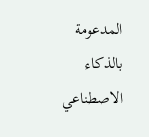المدعومة بالذكاء الاصطناعي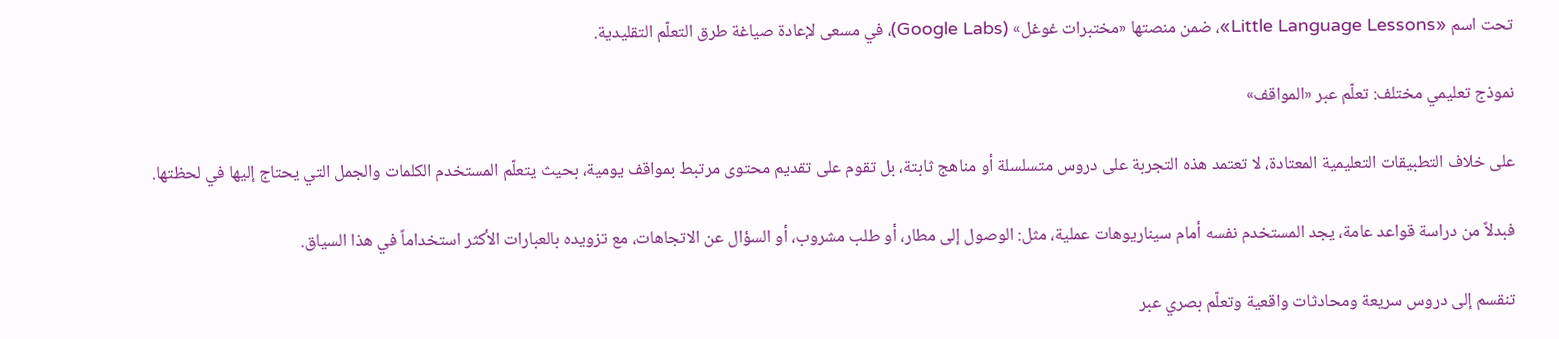تحت اسم «Little Language Lessons»، ضمن منصتها «مختبرات غوغل» (Google Labs)، في مسعى لإعادة صياغة طرق التعلّم التقليدية.

نموذج تعليمي مختلف: تعلّم عبر «المواقف»

على خلاف التطبيقات التعليمية المعتادة، لا تعتمد هذه التجربة على دروس متسلسلة أو مناهج ثابتة، بل تقوم على تقديم محتوى مرتبط بمواقف يومية، بحيث يتعلّم المستخدم الكلمات والجمل التي يحتاج إليها في لحظتها.

فبدلاً من دراسة قواعد عامة، يجد المستخدم نفسه أمام سيناريوهات عملية، مثل: الوصول إلى مطار، أو طلب مشروب، أو السؤال عن الاتجاهات، مع تزويده بالعبارات الأكثر استخداماً في هذا السياق.

تنقسم إلى دروس سريعة ومحادثات واقعية وتعلّم بصري عبر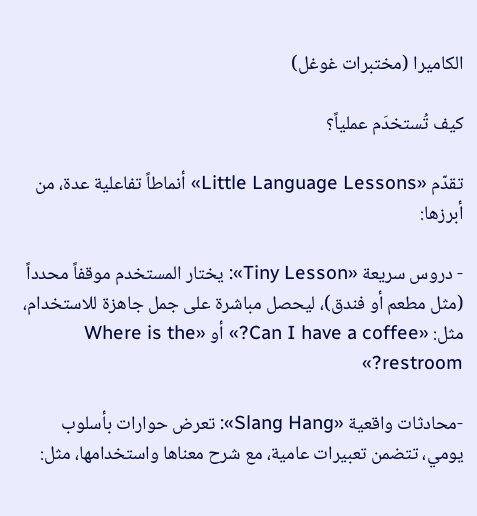الكاميرا (مختبرات غوغل)

كيف تُستخدَم عملياً؟

تقدّم «Little Language Lessons» أنماطاً تفاعلية عدة، من أبرزها:

- دروس سريعة «Tiny Lesson»: يختار المستخدم موقفاً محدداً (مثل مطعم أو فندق)، ليحصل مباشرة على جمل جاهزة للاستخدام، مثل: «Can I have a coffee?» أو «Where is the restroom?»

-محادثات واقعية «Slang Hang»: تعرض حوارات بأسلوب يومي، تتضمن تعبيرات عامية، مع شرح معناها واستخدامها، مثل: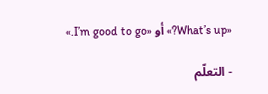«What’s up?» أو «I’m good to go.»

- التعلّم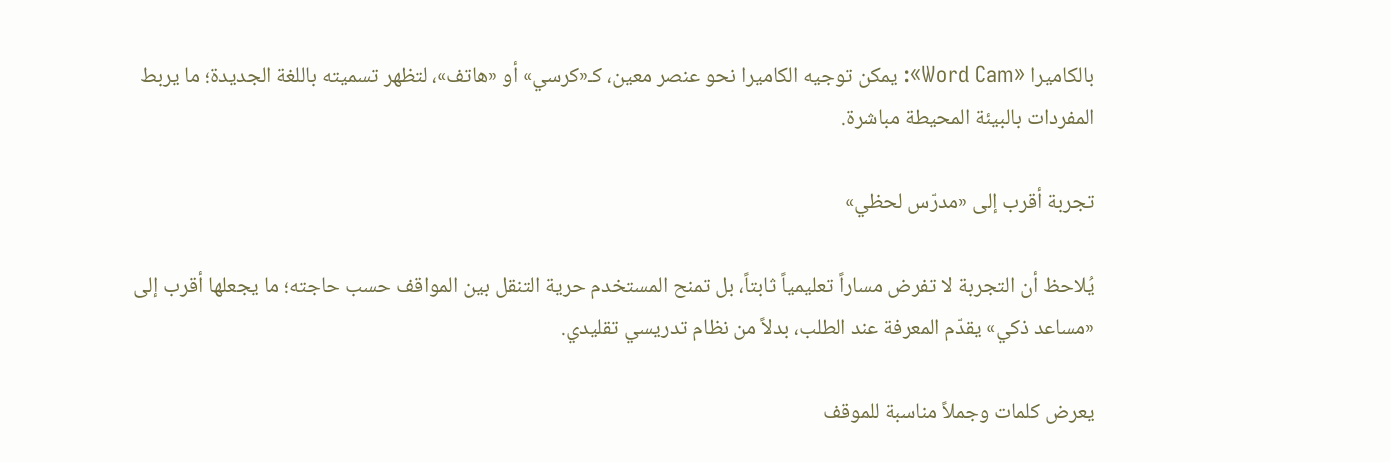بالكاميرا «Word Cam»: يمكن توجيه الكاميرا نحو عنصر معين، كـ«كرسي» أو «هاتف»، لتظهر تسميته باللغة الجديدة؛ ما يربط المفردات بالبيئة المحيطة مباشرة.

تجربة أقرب إلى «مدرّس لحظي»

يُلاحظ أن التجربة لا تفرض مساراً تعليمياً ثابتاً، بل تمنح المستخدم حرية التنقل بين المواقف حسب حاجته؛ ما يجعلها أقرب إلى «مساعد ذكي» يقدّم المعرفة عند الطلب، بدلاً من نظام تدريسي تقليدي.

يعرض كلمات وجملاً مناسبة للموقف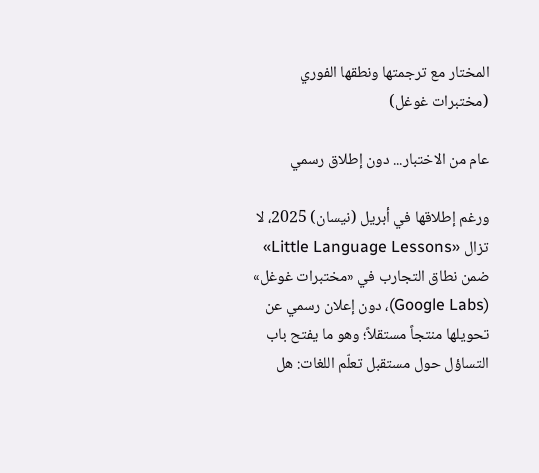المختار مع ترجمتها ونطقها الفوري (مختبرات غوغل)

عام من الاختبار... دون إطلاق رسمي

ورغم إطلاقها في أبريل (نيسان) 2025، لا تزال «Little Language Lessons» ضمن نطاق التجارب في «مختبرات غوغل» (Google Labs)، دون إعلان رسمي عن تحويلها منتجاً مستقلاً؛ وهو ما يفتح باب التساؤل حول مستقبل تعلّم اللغات: هل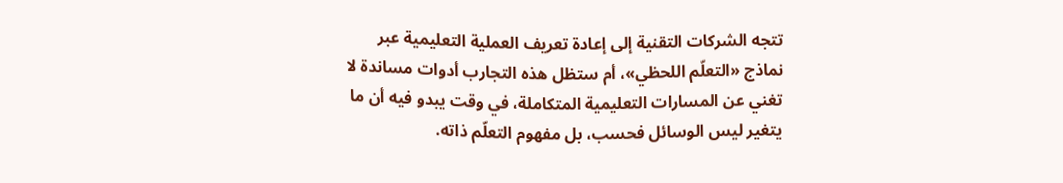تتجه الشركات التقنية إلى إعادة تعريف العملية التعليمية عبر نماذج «التعلّم اللحظي»، أم ستظل هذه التجارب أدوات مساندة لا تغني عن المسارات التعليمية المتكاملة، في وقت يبدو فيه أن ما يتغير ليس الوسائل فحسب، بل مفهوم التعلّم ذاته.